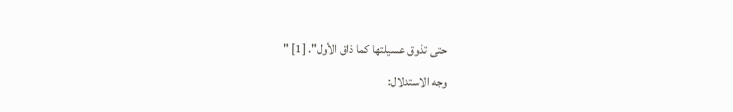حتى تذوق عسيلتها كما ذاق الأول". [1] "
وجه الاستدلال: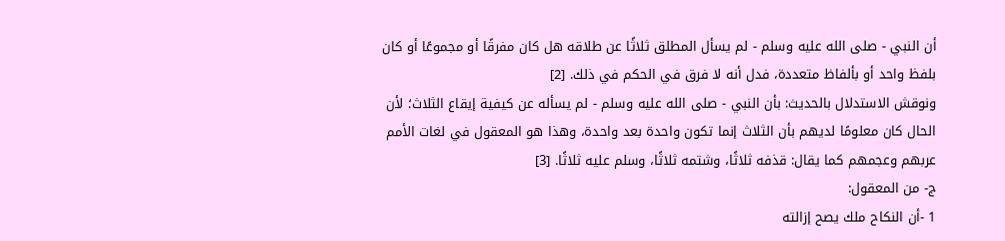أن النبي - صلى الله عليه وسلم - لم يسأل المطلق ثلاثًا عن طلاقه هل كان مفرقًا أو مجموعًا أو كان بلفظ واحد أو بألفاظ متعددة، فدل أنه لا فرق في الحكم في ذلك. [2]
ونوقش الاستدلال بالحديث: بأن النبي - صلى الله عليه وسلم - لم يسأله عن كيفية إيقاع الثلاث؛ لأن الحال كان معلومًا لديهم بأن الثلاث إنما تكون واحدة بعد واحدة، وهذا هو المعقول في لغات الأمم عربهم وعجمهم كما يقال: قذفه ثلاثًا، وشتمه ثلاثًا، وسلم عليه ثلاثًا. [3]
ج- من المعقول:
1 -أن النكاح ملك يصح إزالته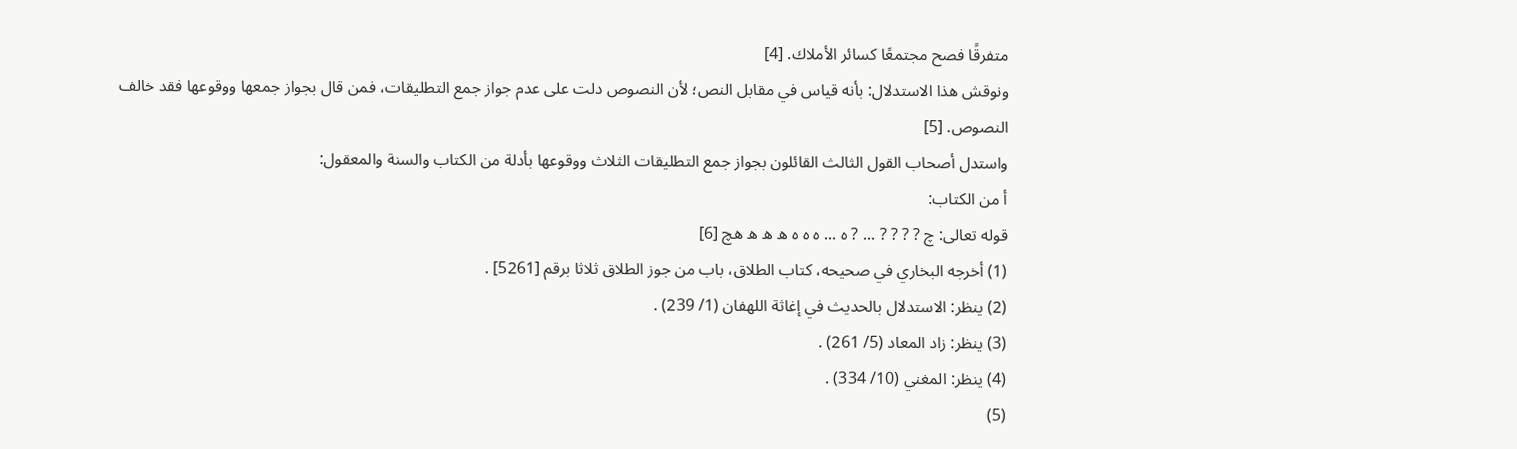متفرقًا فصح مجتمعًا كسائر الأملاك. [4]
ونوقش هذا الاستدلال: بأنه قياس في مقابل النص؛ لأن النصوص دلت على عدم جواز جمع التطليقات، فمن قال بجواز جمعها ووقوعها فقد خالف النصوص. [5]
واستدل أصحاب القول الثالث القائلون بجواز جمع التطليقات الثلاث ووقوعها بأدلة من الكتاب والسنة والمعقول:
أ من الكتاب:
قوله تعالى: چ ? ? ? ? ... ? ہ ... ہ ہ ہ ھ ھ ھ ھچ [6]
(1) أخرجه البخاري في صحيحه، كتاب الطلاق، باب من جوز الطلاق ثلاثا برقم [5261] .
(2) ينظر: الاستدلال بالحديث في إغاثة اللهفان (1/ 239) .
(3) ينظر: زاد المعاد (5/ 261) .
(4) ينظر: المغني (10/ 334) .
(5)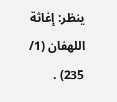ينظر: إغاثة اللهفان (1/ 235) .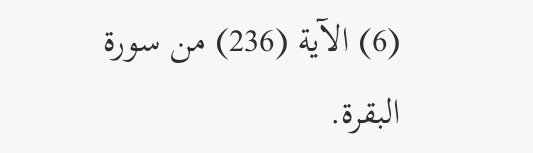(6) الآية (236) من سورة البقرة.